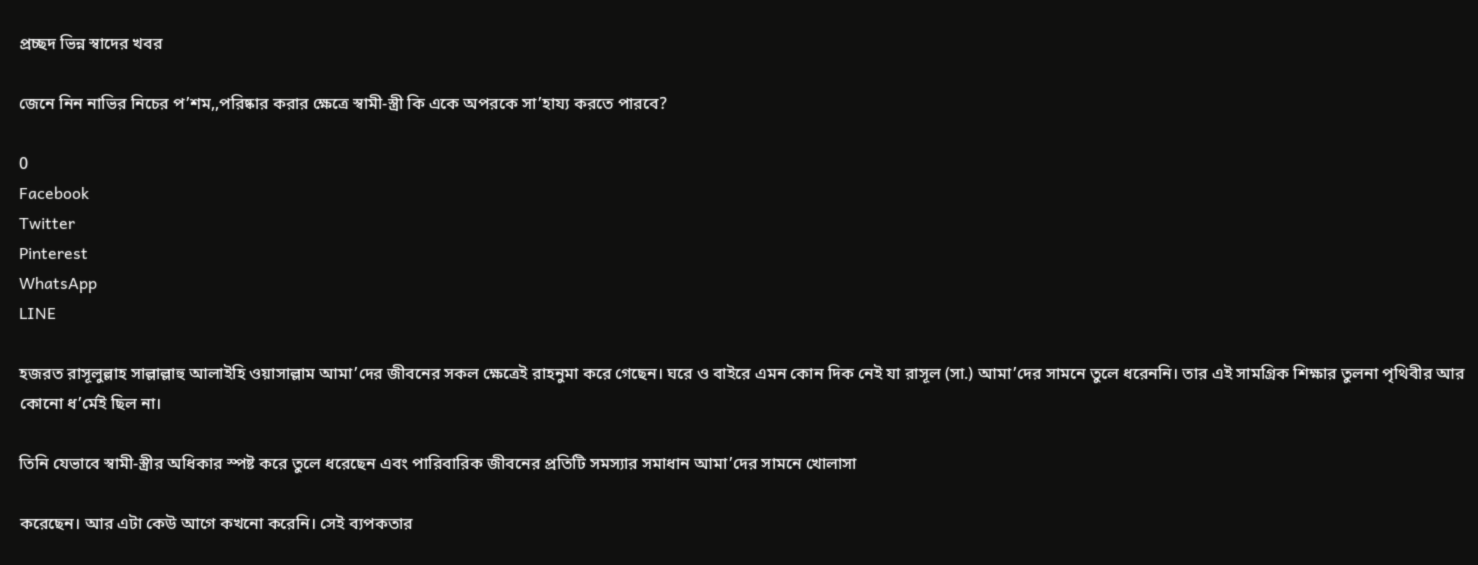প্রচ্ছদ ভিন্ন স্বাদের খবর

জেনে নিন নাভির নিচের প’শম,,পরিষ্কার করার ক্ষেত্রে স্বামী-স্ত্রী কি একে অপরকে সা’হায্য করতে পারবে?

0
Facebook
Twitter
Pinterest
WhatsApp
LINE

হজরত রাসূলুল্লাহ সাল্লাল্লাহু আলাইহি ওয়াসাল্লাম আমা’দের জীবনের সকল ক্ষেত্রেই রাহনুমা করে গেছেন। ঘরে ও বাইরে এমন কোন দিক নেই যা রাসূল (সা.) আমা’দের সামনে তুলে ধরেননি। তার এই সামগ্রিক শিক্ষার তুলনা পৃথিবীর আর কোনো ধ’র্মেই ছিল না।

তিনি যেভাবে স্বামী-স্ত্রীর অধিকার স্পষ্ট করে তুলে ধরেছেন এবং পারিবারিক জীবনের প্রতিটি সমস্যার সমাধান আমা’দের সামনে খোলাসা

করেছেন। আর এটা কেউ আগে কখনো করেনি। সেই ব্যপকতার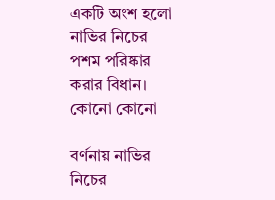একটি অংশ হলো নাভির নিচের পশম পরিষ্কার করার বিধান। কোনো কোনো

বর্ণনায় নাভির নিচের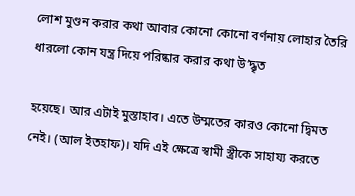লোশ মুণ্ডন করার কথা আবার কোনো কোনো বর্ণনায় লোহার তৈরি ধারলো কোন যন্ত্র দিয়ে পরিষ্কার করার কথা উ’দ্ধৃত

হয়েছে। আর এটাই মুস্তাহাব। এতে উম্মতের কারও কোনো দ্বিমত নেই। (আল ইতহাফ)। যদি এই ক্ষেত্রে স্বামী স্ত্রীকে সাহায্য করতে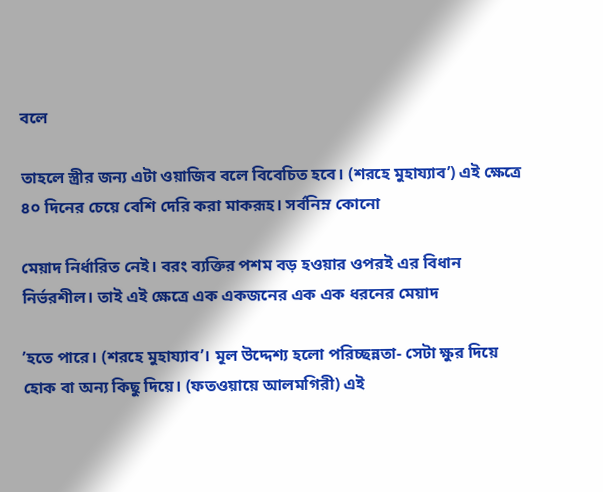বলে

তাহলে স্ত্রীর জন্য এটা ওয়াজিব বলে বিবেচিত হবে। (শরহে মুহায্যাব’) এই ক্ষেত্রে ৪০ দিনের চেয়ে বেশি দেরি করা মাকরূহ। সর্বনিম্ন কোনো

মেয়াদ নির্ধারিত নেই। বরং ব্যক্তির পশম বড় হওয়ার ওপরই এর বিধান নির্ভরশীল। তাই এই ক্ষেত্রে এক একজনের এক এক ধরনের মেয়াদ

’হতে পারে। (শরহে মুহায্যাব’। মূল উদ্দেশ্য হলো পরিচ্ছন্নতা- সেটা ক্ষুর দিয়ে হোক বা অন্য কিছু দিয়ে। (ফতওয়ায়ে আলমগিরী) এই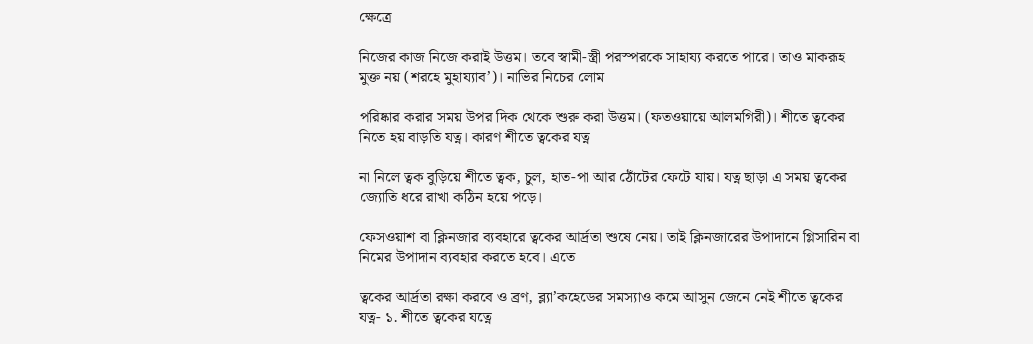ক্ষেত্রে

নিজের কাজ নিজে করাই উত্তম। তবে স্বামী-স্ত্রী পরস্পরকে সাহায্য করতে পারে। তাও মাকরূহ মুক্ত নয় (শরহে মুহায্যাব’)। নাভির নিচের লোম

পরিষ্কার করার সময় উপর দিক থেকে শুরু করা উত্তম। (ফতওয়ায়ে আলমগিরী)। শীতে ত্বকের নিতে হয় বাড়তি যত্ন। কারণ শীতে ত্বকের যত্ন

না নিলে ত্বক বুড়িয়ে শীতে ত্বক, চুল, হাত-পা আর ঠোঁটের ফেটে যায়। যত্ন ছাড়া এ সময় ত্বকের জ্যোতি ধরে রাখা কঠিন হয়ে পড়ে।

ফেসওয়াশ বা ক্লিনজার ব্যবহারে ত্বকের আর্দ্রতা শুষে নেয়। তাই ক্লিনজারের উপাদানে গ্লিসারিন বা নিমের উপাদান ব্যবহার করতে হবে। এতে

ত্বকের আর্দ্রতা রক্ষা করবে ও ব্রণ, ব্ল্যা’কহেডের সমস্যাও কমে আসুন জেনে নেই শীতে ত্বকের যত্ন- ১. শীতে ত্বকের যত্নে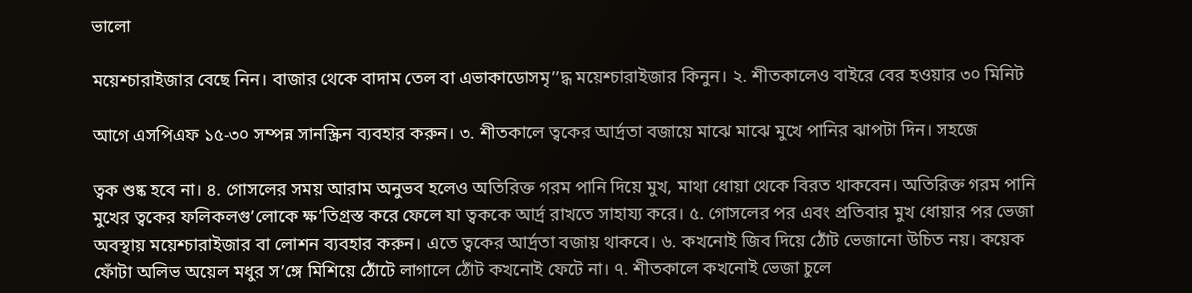ভালো

ময়েশ্চারাইজার বেছে নিন। বাজার থেকে বাদাম তেল বা এভাকাডোসমৃ’’দ্ধ ময়েশ্চারাইজার কিনুন। ২. শীতকালেও বাইরে বের হওয়ার ৩০ মিনিট

আগে এসপিএফ ১৫-৩০ সম্পন্ন সানস্ক্রিন ব্যবহার করুন। ৩. শীতকালে ত্বকের আর্দ্রতা বজায়ে মাঝে মাঝে মুখে পানির ঝাপটা দিন। সহজে

ত্বক শুষ্ক হবে না। ৪. গোসলের সময় আরাম অনুভব হলেও অতিরিক্ত গরম পানি দিয়ে মুখ, মাথা ধোয়া থেকে বিরত থাকবেন। অতিরিক্ত গরম পানি মুখের ত্বকের ফলিকলগু’লোকে ক্ষ’তিগ্রস্ত করে ফেলে যা ত্বককে আর্দ্র রাখতে সাহায্য করে। ৫. গোসলের পর এবং প্রতিবার মুখ ধোয়ার পর ভেজা অবস্থায় ময়েশ্চারাইজার বা লোশন ব্যবহার করুন। এতে ত্বকের আর্দ্রতা বজায় থাকবে। ৬. কখনোই জিব দিয়ে ঠোঁট ভেজানো উচিত নয়। কয়েক ফোঁটা অলিভ অয়েল মধুর স’ঙ্গে মিশিয়ে ঠোঁটে লাগালে ঠোঁট কখনোই ফেটে না। ৭. শীতকালে কখনোই ভেজা চুলে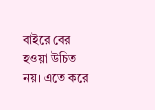বাইরে বের হওয়া উচিত নয়। এতে করে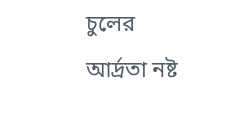চুলের আর্দ্রতা নষ্ট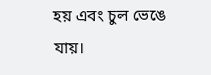হয় এবং চুল ভেঙে যায়।